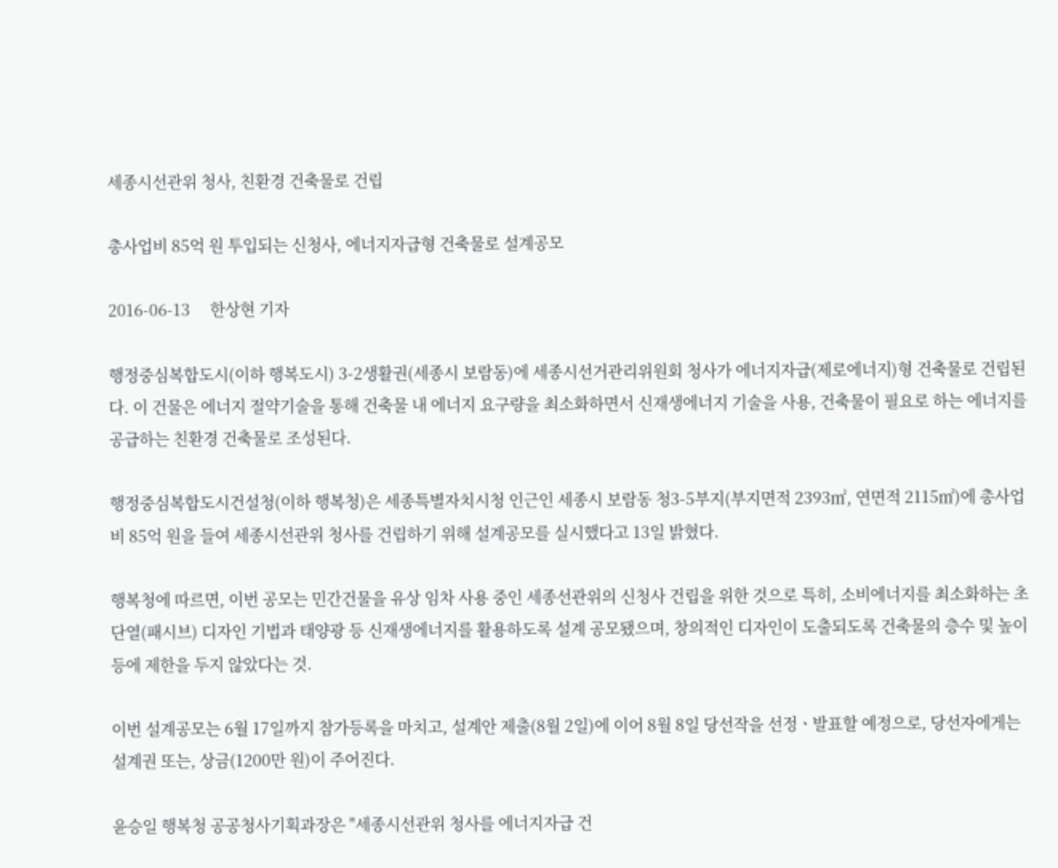세종시선관위 청사, 친환경 건축물로 건립

총사업비 85억 원 투입되는 신청사, 에너지자급형 건축물로 설계공모

2016-06-13     한상현 기자

행정중심복합도시(이하 행복도시) 3-2생활권(세종시 보람동)에 세종시선거관리위원회 청사가 에너지자급(제로에너지)형 건축물로 건립된다. 이 건물은 에너지 절약기술을 통해 건축물 내 에너지 요구량을 최소화하면서 신재생에너지 기술을 사용, 건축물이 필요로 하는 에너지를 공급하는 친환경 건축물로 조성된다.

행정중심복합도시건설청(이하 행복청)은 세종특별자치시청 인근인 세종시 보람동 청3-5부지(부지면적 2393㎡, 연면적 2115㎡)에 총사업비 85억 원을 들여 세종시선관위 청사를 건립하기 위해 설계공모를 실시했다고 13일 밝혔다.

행복청에 따르면, 이번 공모는 민간건물을 유상 임차 사용 중인 세종선관위의 신청사 건립을 위한 것으로 특히, 소비에너지를 최소화하는 초단열(패시브) 디자인 기법과 태양광 등 신재생에너지를 활용하도록 설계 공모됐으며, 창의적인 디자인이 도출되도록 건축물의 층수 및 높이 등에 제한을 두지 않았다는 것.

이번 설계공모는 6월 17일까지 참가등록을 마치고, 설계안 제출(8월 2일)에 이어 8월 8일 당선작을 선정ㆍ발표할 예정으로, 당선자에게는 설계권 또는, 상금(1200만 원)이 주어진다.

윤승일 행복청 공공청사기획과장은 "세종시선관위 청사를 에너지자급 건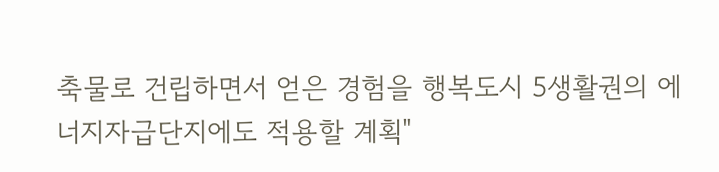축물로 건립하면서 얻은 경험을 행복도시 5생활권의 에너지자급단지에도 적용할 계획"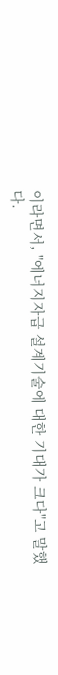이라면서, "에너지자급 설계기술에 대한 기대가 크다"고 말했다.